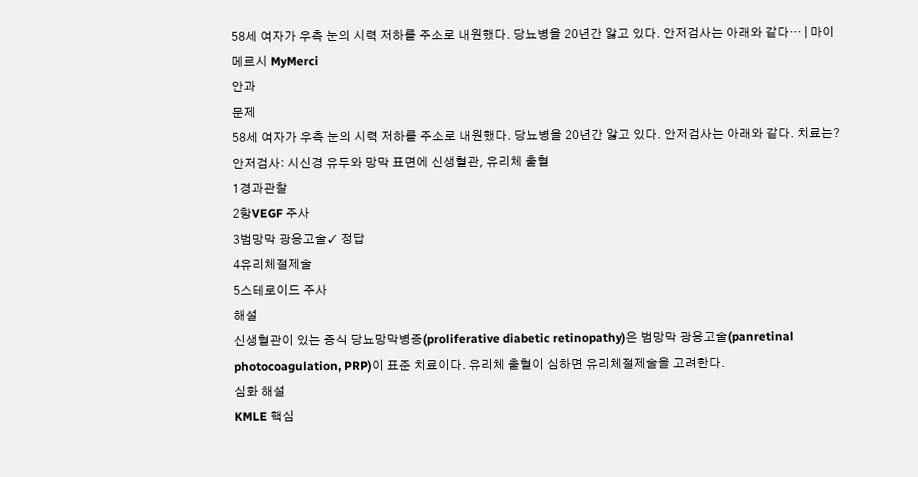58세 여자가 우측 눈의 시력 저하를 주소로 내원했다. 당뇨병을 20년간 앓고 있다. 안저검사는 아래와 같다… | 마이메르시 MyMerci
안과
문제
58세 여자가 우측 눈의 시력 저하를 주소로 내원했다. 당뇨병을 20년간 앓고 있다. 안저검사는 아래와 같다. 치료는?
안저검사: 시신경 유두와 망막 표면에 신생혈관, 유리체 출혈
1경과관찰
2항VEGF 주사
3범망막 광응고술✓ 정답
4유리체절제술
5스테로이드 주사
해설
신생혈관이 있는 증식 당뇨망막병증(proliferative diabetic retinopathy)은 범망막 광응고술(panretinal photocoagulation, PRP)이 표준 치료이다. 유리체 출혈이 심하면 유리체절제술을 고려한다.
심화 해설
KMLE 핵심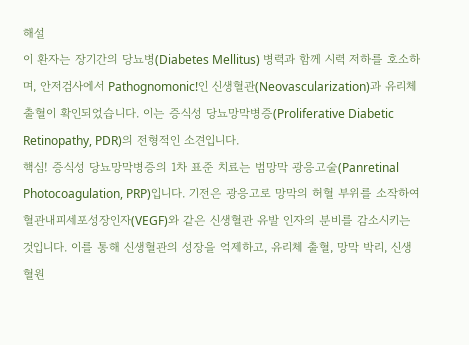해설
이 환자는 장기간의 당뇨병(Diabetes Mellitus) 병력과 함께 시력 저하를 호소하며, 안저검사에서 Pathognomonic!인 신생혈관(Neovascularization)과 유리체 출혈이 확인되었습니다. 이는 증식성 당뇨망막병증(Proliferative Diabetic Retinopathy, PDR)의 전형적인 소견입니다.
핵심! 증식성 당뇨망막병증의 1차 표준 치료는 범망막 광응고술(Panretinal Photocoagulation, PRP)입니다. 기전은 광응고로 망막의 허혈 부위를 소작하여 혈관내피세포성장인자(VEGF)와 같은 신생혈관 유발 인자의 분비를 감소시키는 것입니다. 이를 통해 신생혈관의 성장을 억제하고, 유리체 출혈, 망막 박리, 신생혈원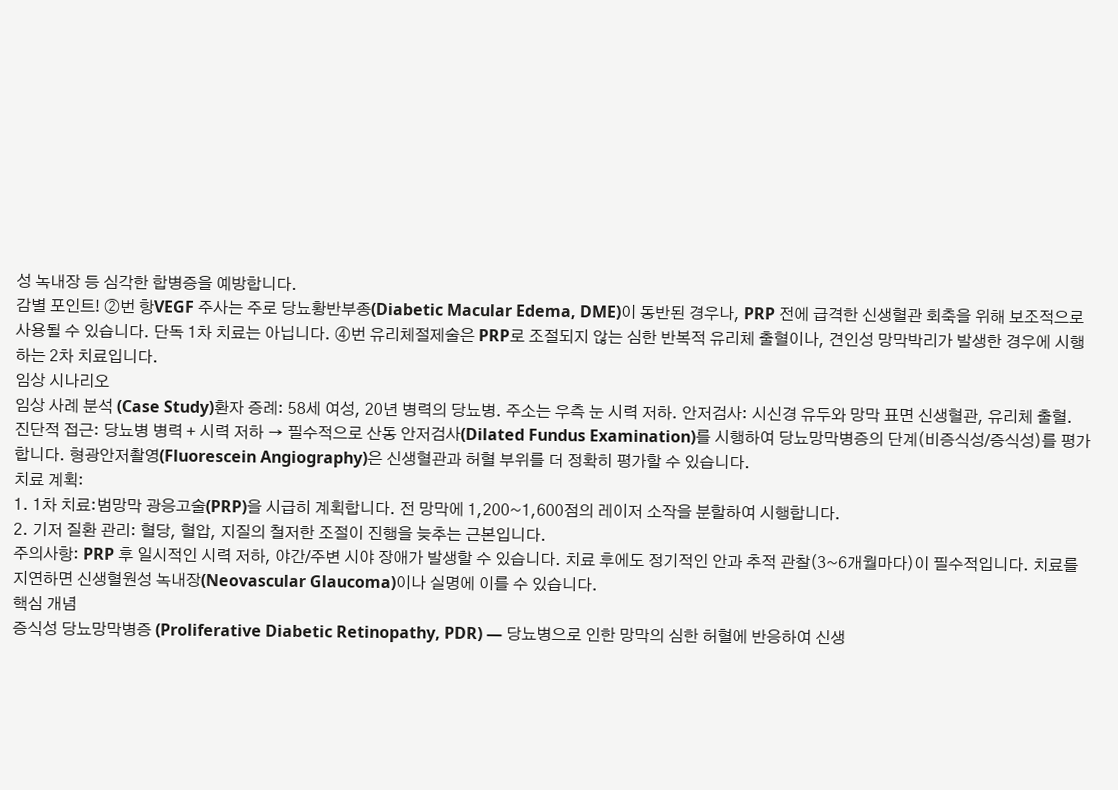성 녹내장 등 심각한 합병증을 예방합니다.
감별 포인트! ②번 항VEGF 주사는 주로 당뇨황반부종(Diabetic Macular Edema, DME)이 동반된 경우나, PRP 전에 급격한 신생혈관 회축을 위해 보조적으로 사용될 수 있습니다. 단독 1차 치료는 아닙니다. ④번 유리체절제술은 PRP로 조절되지 않는 심한 반복적 유리체 출혈이나, 견인성 망막박리가 발생한 경우에 시행하는 2차 치료입니다.
임상 시나리오
임상 사례 분석 (Case Study)환자 증례: 58세 여성, 20년 병력의 당뇨병. 주소는 우측 눈 시력 저하. 안저검사: 시신경 유두와 망막 표면 신생혈관, 유리체 출혈.
진단적 접근: 당뇨병 병력 + 시력 저하 → 필수적으로 산동 안저검사(Dilated Fundus Examination)를 시행하여 당뇨망막병증의 단계(비증식성/증식성)를 평가합니다. 형광안저촬영(Fluorescein Angiography)은 신생혈관과 허혈 부위를 더 정확히 평가할 수 있습니다.
치료 계획:
1. 1차 치료:범망막 광응고술(PRP)을 시급히 계획합니다. 전 망막에 1,200~1,600점의 레이저 소작을 분할하여 시행합니다.
2. 기저 질환 관리: 혈당, 혈압, 지질의 철저한 조절이 진행을 늦추는 근본입니다.
주의사항: PRP 후 일시적인 시력 저하, 야간/주변 시야 장애가 발생할 수 있습니다. 치료 후에도 정기적인 안과 추적 관찰(3~6개월마다)이 필수적입니다. 치료를 지연하면 신생혈원성 녹내장(Neovascular Glaucoma)이나 실명에 이를 수 있습니다.
핵심 개념
증식성 당뇨망막병증 (Proliferative Diabetic Retinopathy, PDR) — 당뇨병으로 인한 망막의 심한 허혈에 반응하여 신생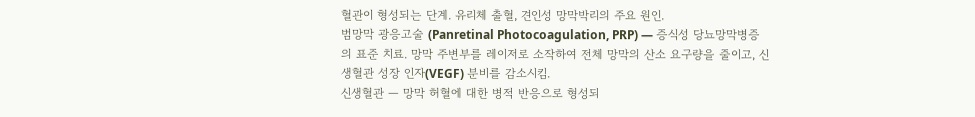혈관이 형성되는 단계. 유리체 출혈, 견인성 망막박리의 주요 원인.
범망막 광응고술 (Panretinal Photocoagulation, PRP) — 증식성 당뇨망막병증의 표준 치료. 망막 주변부를 레이저로 소작하여 전체 망막의 산소 요구량을 줄이고, 신생혈관 성장 인자(VEGF) 분비를 감소시킴.
신생혈관 — 망막 허혈에 대한 병적 반응으로 형성되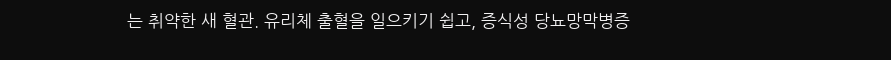는 취약한 새 혈관. 유리체 출혈을 일으키기 쉽고, 증식성 당뇨망막병증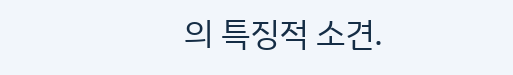의 특징적 소견.